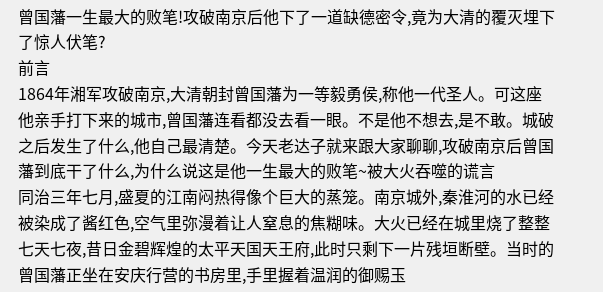曾国藩一生最大的败笔!攻破南京后他下了一道缺德密令,竟为大清的覆灭埋下了惊人伏笔?
前言
1864年湘军攻破南京,大清朝封曾国藩为一等毅勇侯,称他一代圣人。可这座他亲手打下来的城市,曾国藩连看都没去看一眼。不是他不想去,是不敢。城破之后发生了什么,他自己最清楚。今天老达子就来跟大家聊聊,攻破南京后曾国藩到底干了什么,为什么说这是他一生最大的败笔~被大火吞噬的谎言
同治三年七月,盛夏的江南闷热得像个巨大的蒸笼。南京城外,秦淮河的水已经被染成了酱红色,空气里弥漫着让人窒息的焦糊味。大火已经在城里烧了整整七天七夜,昔日金碧辉煌的太平天国天王府,此时只剩下一片残垣断壁。当时的曾国藩正坐在安庆行营的书房里,手里握着温润的御赐玉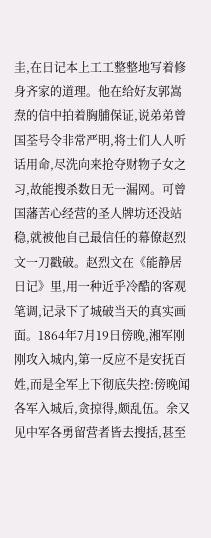圭,在日记本上工工整整地写着修身齐家的道理。他在给好友郭嵩焘的信中拍着胸脯保证,说弟弟曾国荃号令非常严明,将士们人人听话用命,尽洗向来抢夺财物子女之习,故能搜杀数日无一漏网。可曾国藩苦心经营的圣人牌坊还没站稳,就被他自己最信任的幕僚赵烈文一刀戳破。赵烈文在《能静居日记》里,用一种近乎冷酷的客观笔调,记录下了城破当天的真实画面。1864年7月19日傍晚,湘军刚刚攻入城内,第一反应不是安抚百姓,而是全军上下彻底失控:傍晚闻各军入城后,贪掠得,颇乱伍。余又见中军各勇留营者皆去搜括,甚至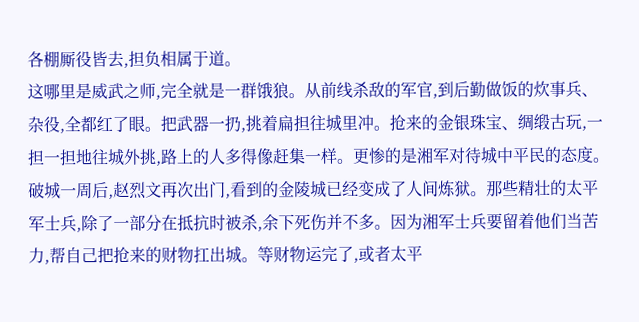各棚厮役皆去,担负相属于道。
这哪里是威武之师,完全就是一群饿狼。从前线杀敌的军官,到后勤做饭的炊事兵、杂役,全都红了眼。把武器一扔,挑着扁担往城里冲。抢来的金银珠宝、绸缎古玩,一担一担地往城外挑,路上的人多得像赶集一样。更惨的是湘军对待城中平民的态度。破城一周后,赵烈文再次出门,看到的金陵城已经变成了人间炼狱。那些精壮的太平军士兵,除了一部分在抵抗时被杀,余下死伤并不多。因为湘军士兵要留着他们当苦力,帮自己把抢来的财物扛出城。等财物运完了,或者太平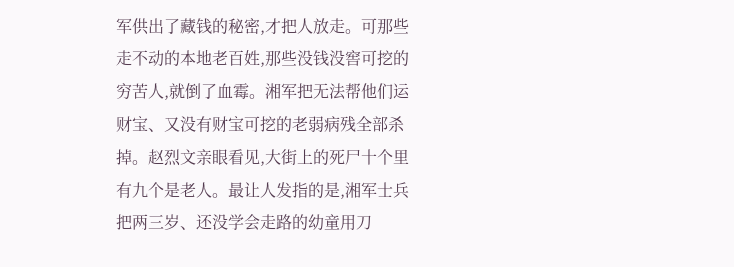军供出了藏钱的秘密,才把人放走。可那些走不动的本地老百姓,那些没钱没窖可挖的穷苦人,就倒了血霉。湘军把无法帮他们运财宝、又没有财宝可挖的老弱病残全部杀掉。赵烈文亲眼看见,大街上的死尸十个里有九个是老人。最让人发指的是,湘军士兵把两三岁、还没学会走路的幼童用刀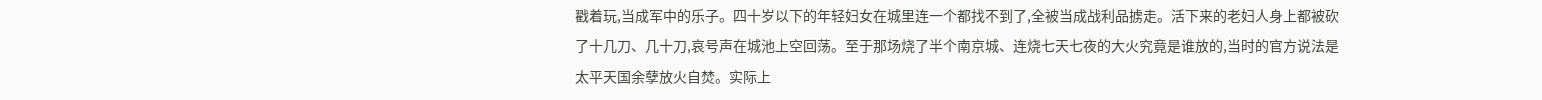戳着玩,当成军中的乐子。四十岁以下的年轻妇女在城里连一个都找不到了,全被当成战利品掳走。活下来的老妇人身上都被砍了十几刀、几十刀,哀号声在城池上空回荡。至于那场烧了半个南京城、连烧七天七夜的大火究竟是谁放的,当时的官方说法是太平天国余孽放火自焚。实际上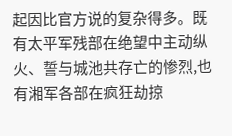起因比官方说的复杂得多。既有太平军残部在绝望中主动纵火、誓与城池共存亡的惨烈,也有湘军各部在疯狂劫掠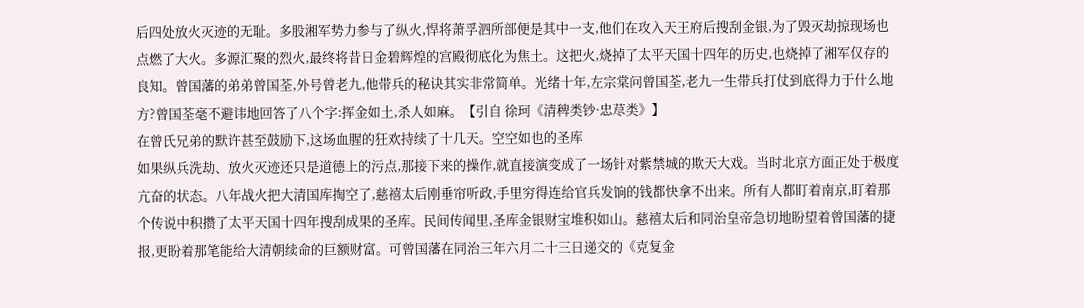后四处放火灭迹的无耻。多股湘军势力参与了纵火,悍将萧孚泗所部便是其中一支,他们在攻入天王府后搜刮金银,为了毁灭劫掠现场也点燃了大火。多源汇聚的烈火,最终将昔日金碧辉煌的宫殿彻底化为焦土。这把火,烧掉了太平天国十四年的历史,也烧掉了湘军仅存的良知。曾国藩的弟弟曾国荃,外号曾老九,他带兵的秘诀其实非常简单。光绪十年,左宗棠问曾国荃,老九一生带兵打仗到底得力于什么地方?曾国荃毫不避讳地回答了八个字:挥金如土,杀人如麻。【引自 徐珂《清稗类钞·忠荩类》】
在曾氏兄弟的默许甚至鼓励下,这场血腥的狂欢持续了十几天。空空如也的圣库
如果纵兵洗劫、放火灭迹还只是道德上的污点,那接下来的操作,就直接演变成了一场针对紫禁城的欺天大戏。当时北京方面正处于极度亢奋的状态。八年战火把大清国库掏空了,慈禧太后刚垂帘听政,手里穷得连给官兵发饷的钱都快拿不出来。所有人都盯着南京,盯着那个传说中积攒了太平天国十四年搜刮成果的圣库。民间传闻里,圣库金银财宝堆积如山。慈禧太后和同治皇帝急切地盼望着曾国藩的捷报,更盼着那笔能给大清朝续命的巨额财富。可曾国藩在同治三年六月二十三日递交的《克复金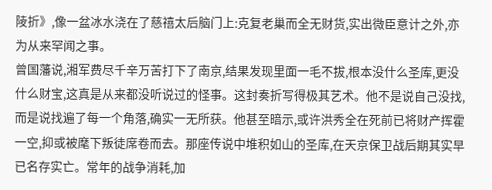陵折》,像一盆冰水浇在了慈禧太后脑门上:克复老巢而全无财货,实出微臣意计之外,亦为从来罕闻之事。
曾国藩说,湘军费尽千辛万苦打下了南京,结果发现里面一毛不拔,根本没什么圣库,更没什么财宝,这真是从来都没听说过的怪事。这封奏折写得极其艺术。他不是说自己没找,而是说找遍了每一个角落,确实一无所获。他甚至暗示,或许洪秀全在死前已将财产挥霍一空,抑或被麾下叛徒席卷而去。那座传说中堆积如山的圣库,在天京保卫战后期其实早已名存实亡。常年的战争消耗,加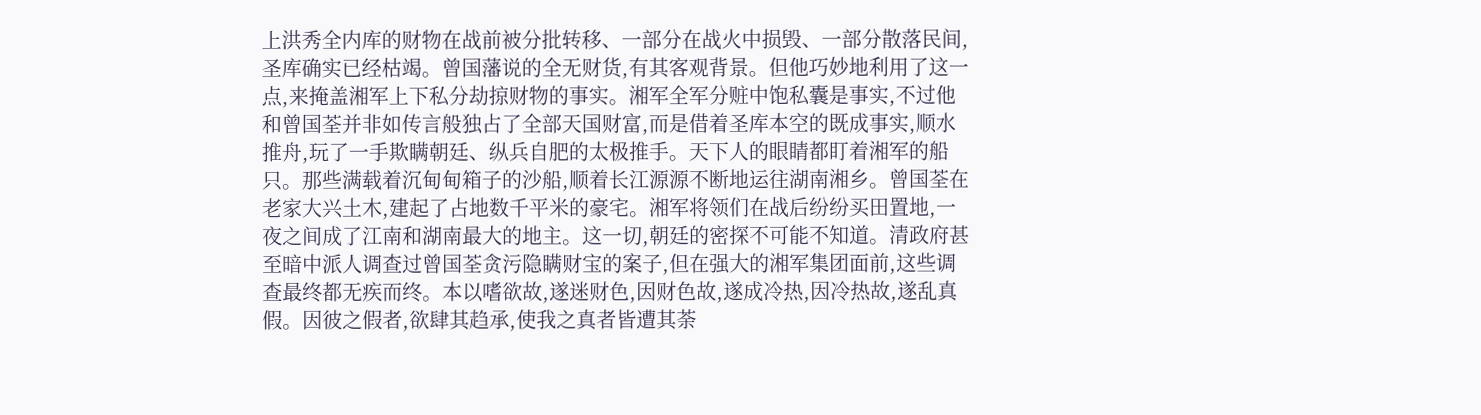上洪秀全内库的财物在战前被分批转移、一部分在战火中损毁、一部分散落民间,圣库确实已经枯竭。曾国藩说的全无财货,有其客观背景。但他巧妙地利用了这一点,来掩盖湘军上下私分劫掠财物的事实。湘军全军分赃中饱私囊是事实,不过他和曾国荃并非如传言般独占了全部天国财富,而是借着圣库本空的既成事实,顺水推舟,玩了一手欺瞒朝廷、纵兵自肥的太极推手。天下人的眼睛都盯着湘军的船只。那些满载着沉甸甸箱子的沙船,顺着长江源源不断地运往湖南湘乡。曾国荃在老家大兴土木,建起了占地数千平米的豪宅。湘军将领们在战后纷纷买田置地,一夜之间成了江南和湖南最大的地主。这一切,朝廷的密探不可能不知道。清政府甚至暗中派人调查过曾国荃贪污隐瞒财宝的案子,但在强大的湘军集团面前,这些调查最终都无疾而终。本以嗜欲故,遂迷财色,因财色故,遂成冷热,因冷热故,遂乱真假。因彼之假者,欲肆其趋承,使我之真者皆遭其荼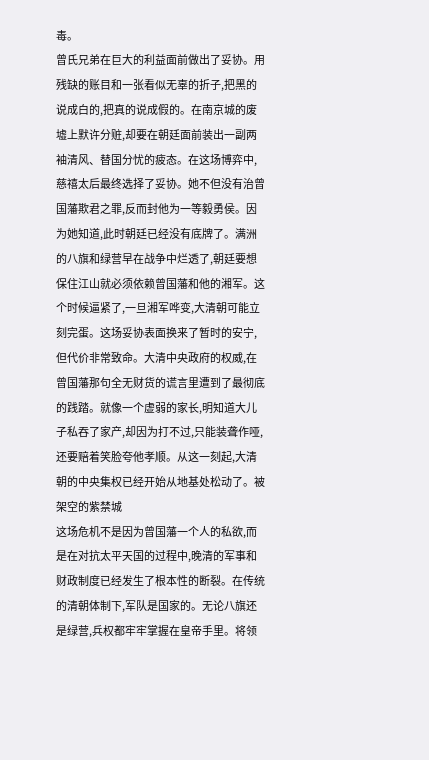毒。
曾氏兄弟在巨大的利益面前做出了妥协。用残缺的账目和一张看似无辜的折子,把黑的说成白的,把真的说成假的。在南京城的废墟上默许分赃,却要在朝廷面前装出一副两袖清风、替国分忧的疲态。在这场博弈中,慈禧太后最终选择了妥协。她不但没有治曾国藩欺君之罪,反而封他为一等毅勇侯。因为她知道,此时朝廷已经没有底牌了。满洲的八旗和绿营早在战争中烂透了,朝廷要想保住江山就必须依赖曾国藩和他的湘军。这个时候逼紧了,一旦湘军哗变,大清朝可能立刻完蛋。这场妥协表面换来了暂时的安宁,但代价非常致命。大清中央政府的权威,在曾国藩那句全无财货的谎言里遭到了最彻底的践踏。就像一个虚弱的家长,明知道大儿子私吞了家产,却因为打不过,只能装聋作哑,还要赔着笑脸夸他孝顺。从这一刻起,大清朝的中央集权已经开始从地基处松动了。被架空的紫禁城
这场危机不是因为曾国藩一个人的私欲,而是在对抗太平天国的过程中,晚清的军事和财政制度已经发生了根本性的断裂。在传统的清朝体制下,军队是国家的。无论八旗还是绿营,兵权都牢牢掌握在皇帝手里。将领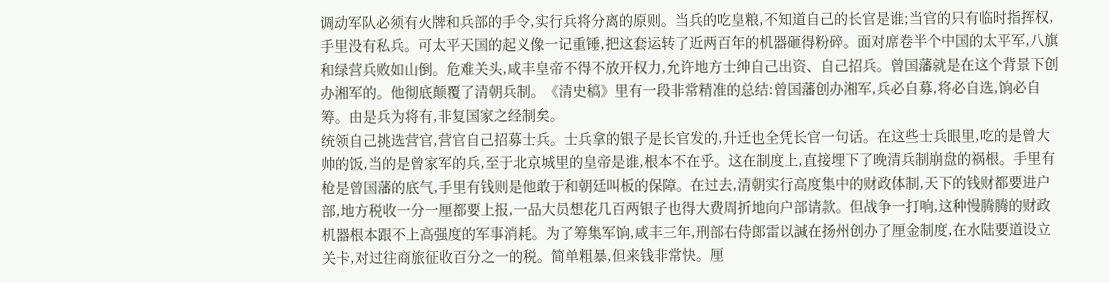调动军队必须有火牌和兵部的手令,实行兵将分离的原则。当兵的吃皇粮,不知道自己的长官是谁;当官的只有临时指挥权,手里没有私兵。可太平天国的起义像一记重锤,把这套运转了近两百年的机器砸得粉碎。面对席卷半个中国的太平军,八旗和绿营兵败如山倒。危难关头,咸丰皇帝不得不放开权力,允许地方士绅自己出资、自己招兵。曾国藩就是在这个背景下创办湘军的。他彻底颠覆了清朝兵制。《清史稿》里有一段非常精准的总结:曾国藩创办湘军,兵必自募,将必自选,饷必自筹。由是兵为将有,非复国家之经制矣。
统领自己挑选营官,营官自己招募士兵。士兵拿的银子是长官发的,升迁也全凭长官一句话。在这些士兵眼里,吃的是曾大帅的饭,当的是曾家军的兵,至于北京城里的皇帝是谁,根本不在乎。这在制度上,直接埋下了晚清兵制崩盘的祸根。手里有枪是曾国藩的底气,手里有钱则是他敢于和朝廷叫板的保障。在过去,清朝实行高度集中的财政体制,天下的钱财都要进户部,地方税收一分一厘都要上报,一品大员想花几百两银子也得大费周折地向户部请款。但战争一打响,这种慢腾腾的财政机器根本跟不上高强度的军事消耗。为了筹集军饷,咸丰三年,刑部右侍郎雷以諴在扬州创办了厘金制度,在水陆要道设立关卡,对过往商旅征收百分之一的税。简单粗暴,但来钱非常快。厘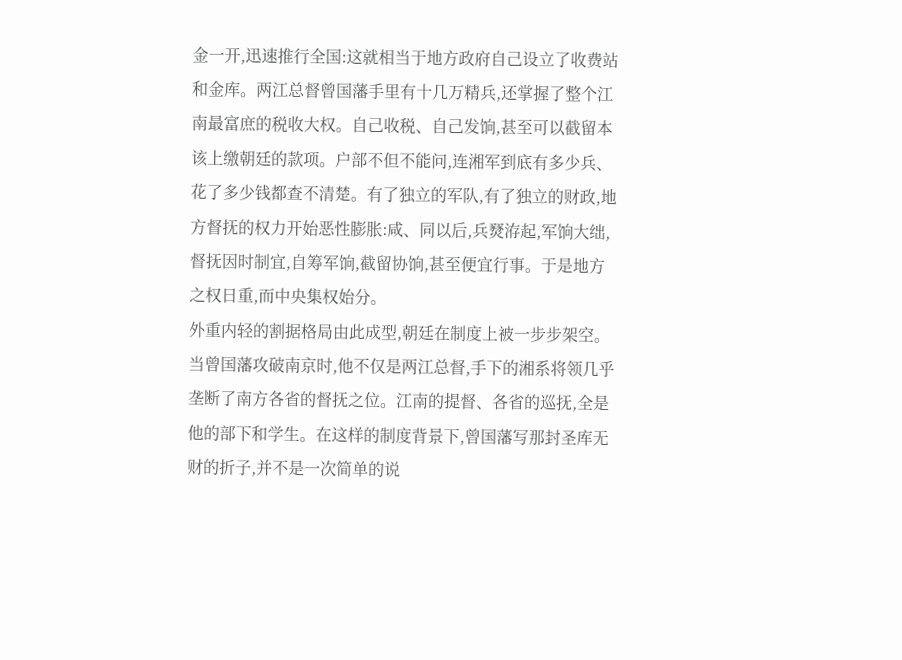金一开,迅速推行全国:这就相当于地方政府自己设立了收费站和金库。两江总督曾国藩手里有十几万精兵,还掌握了整个江南最富庶的税收大权。自己收税、自己发饷,甚至可以截留本该上缴朝廷的款项。户部不但不能问,连湘军到底有多少兵、花了多少钱都查不清楚。有了独立的军队,有了独立的财政,地方督抚的权力开始恶性膨胀:咸、同以后,兵燹洊起,军饷大绌,督抚因时制宜,自筹军饷,截留协饷,甚至便宜行事。于是地方之权日重,而中央集权始分。
外重内轻的割据格局由此成型,朝廷在制度上被一步步架空。当曾国藩攻破南京时,他不仅是两江总督,手下的湘系将领几乎垄断了南方各省的督抚之位。江南的提督、各省的巡抚,全是他的部下和学生。在这样的制度背景下,曾国藩写那封圣库无财的折子,并不是一次简单的说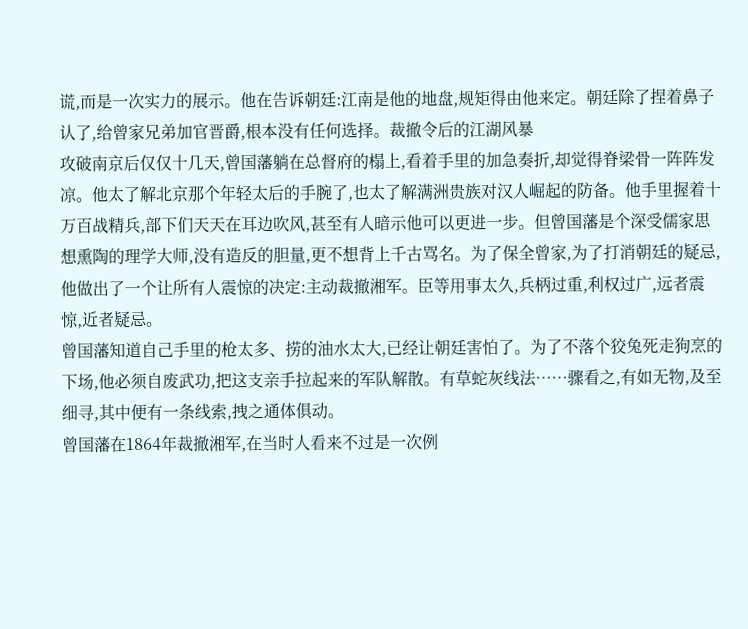谎,而是一次实力的展示。他在告诉朝廷:江南是他的地盘,规矩得由他来定。朝廷除了捏着鼻子认了,给曾家兄弟加官晋爵,根本没有任何选择。裁撤令后的江湖风暴
攻破南京后仅仅十几天,曾国藩躺在总督府的榻上,看着手里的加急奏折,却觉得脊梁骨一阵阵发凉。他太了解北京那个年轻太后的手腕了,也太了解满洲贵族对汉人崛起的防备。他手里握着十万百战精兵,部下们天天在耳边吹风,甚至有人暗示他可以更进一步。但曾国藩是个深受儒家思想熏陶的理学大师,没有造反的胆量,更不想背上千古骂名。为了保全曾家,为了打消朝廷的疑忌,他做出了一个让所有人震惊的决定:主动裁撤湘军。臣等用事太久,兵柄过重,利权过广,远者震惊,近者疑忌。
曾国藩知道自己手里的枪太多、捞的油水太大,已经让朝廷害怕了。为了不落个狡兔死走狗烹的下场,他必须自废武功,把这支亲手拉起来的军队解散。有草蛇灰线法……骤看之,有如无物,及至细寻,其中便有一条线索,拽之通体俱动。
曾国藩在1864年裁撤湘军,在当时人看来不过是一次例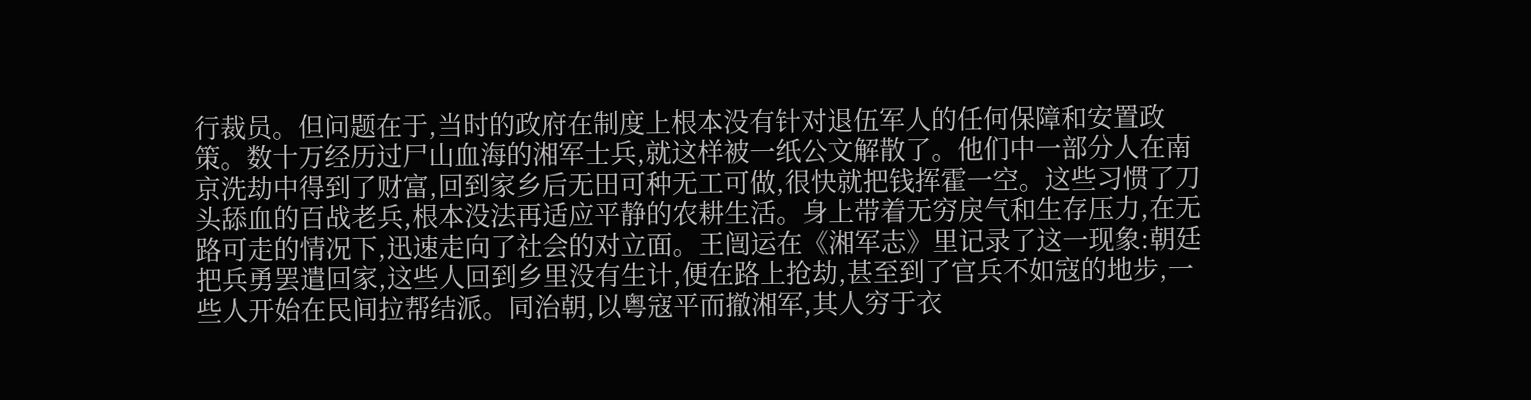行裁员。但问题在于,当时的政府在制度上根本没有针对退伍军人的任何保障和安置政策。数十万经历过尸山血海的湘军士兵,就这样被一纸公文解散了。他们中一部分人在南京洗劫中得到了财富,回到家乡后无田可种无工可做,很快就把钱挥霍一空。这些习惯了刀头舔血的百战老兵,根本没法再适应平静的农耕生活。身上带着无穷戾气和生存压力,在无路可走的情况下,迅速走向了社会的对立面。王闿运在《湘军志》里记录了这一现象:朝廷把兵勇罢遣回家,这些人回到乡里没有生计,便在路上抢劫,甚至到了官兵不如寇的地步,一些人开始在民间拉帮结派。同治朝,以粤寇平而撤湘军,其人穷于衣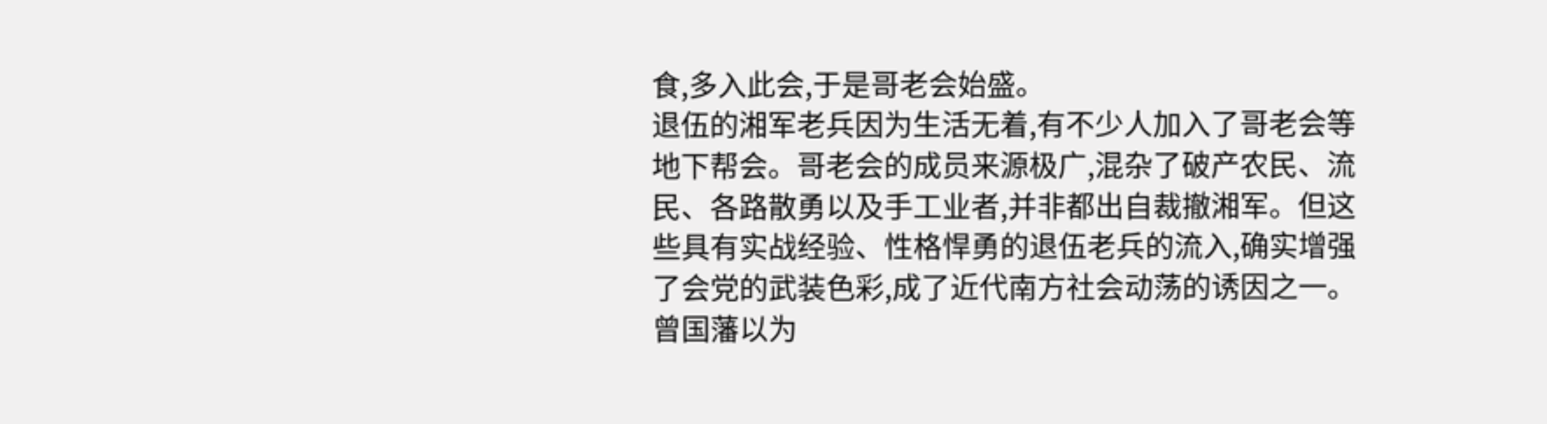食,多入此会,于是哥老会始盛。
退伍的湘军老兵因为生活无着,有不少人加入了哥老会等地下帮会。哥老会的成员来源极广,混杂了破产农民、流民、各路散勇以及手工业者,并非都出自裁撤湘军。但这些具有实战经验、性格悍勇的退伍老兵的流入,确实增强了会党的武装色彩,成了近代南方社会动荡的诱因之一。曾国藩以为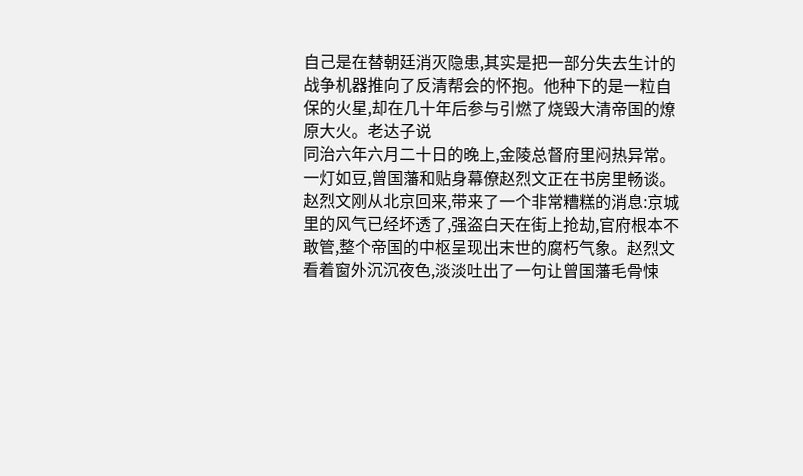自己是在替朝廷消灭隐患,其实是把一部分失去生计的战争机器推向了反清帮会的怀抱。他种下的是一粒自保的火星,却在几十年后参与引燃了烧毁大清帝国的燎原大火。老达子说
同治六年六月二十日的晚上,金陵总督府里闷热异常。一灯如豆,曾国藩和贴身幕僚赵烈文正在书房里畅谈。赵烈文刚从北京回来,带来了一个非常糟糕的消息:京城里的风气已经坏透了,强盗白天在街上抢劫,官府根本不敢管,整个帝国的中枢呈现出末世的腐朽气象。赵烈文看着窗外沉沉夜色,淡淡吐出了一句让曾国藩毛骨悚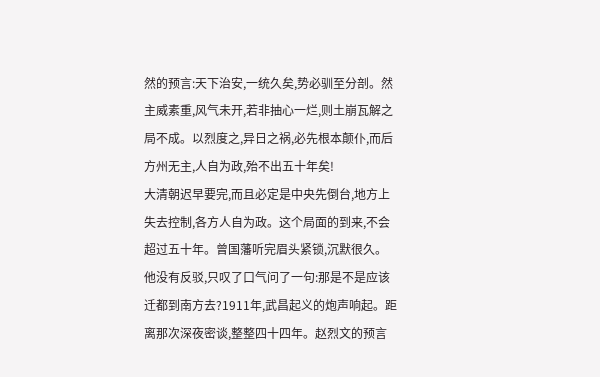然的预言:天下治安,一统久矣,势必驯至分剖。然主威素重,风气未开,若非抽心一烂,则土崩瓦解之局不成。以烈度之,异日之祸,必先根本颠仆,而后方州无主,人自为政,殆不出五十年矣!
大清朝迟早要完,而且必定是中央先倒台,地方上失去控制,各方人自为政。这个局面的到来,不会超过五十年。曾国藩听完眉头紧锁,沉默很久。他没有反驳,只叹了口气问了一句:那是不是应该迁都到南方去?1911年,武昌起义的炮声响起。距离那次深夜密谈,整整四十四年。赵烈文的预言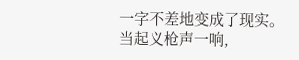一字不差地变成了现实。当起义枪声一响,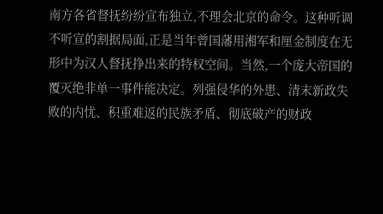南方各省督抚纷纷宣布独立,不理会北京的命令。这种听调不听宣的割据局面,正是当年曾国藩用湘军和厘金制度在无形中为汉人督抚挣出来的特权空间。当然,一个庞大帝国的覆灭绝非单一事件能决定。列强侵华的外患、清末新政失败的内忧、积重难返的民族矛盾、彻底破产的财政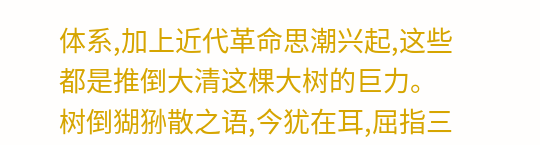体系,加上近代革命思潮兴起,这些都是推倒大清这棵大树的巨力。树倒猢狲散之语,今犹在耳,屈指三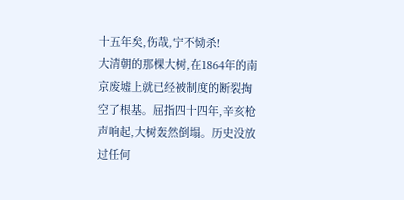十五年矣,伤哉,宁不恸杀!
大清朝的那棵大树,在1864年的南京废墟上就已经被制度的断裂掏空了根基。屈指四十四年,辛亥枪声响起,大树轰然倒塌。历史没放过任何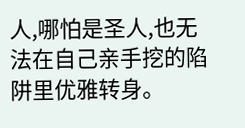人,哪怕是圣人,也无法在自己亲手挖的陷阱里优雅转身。